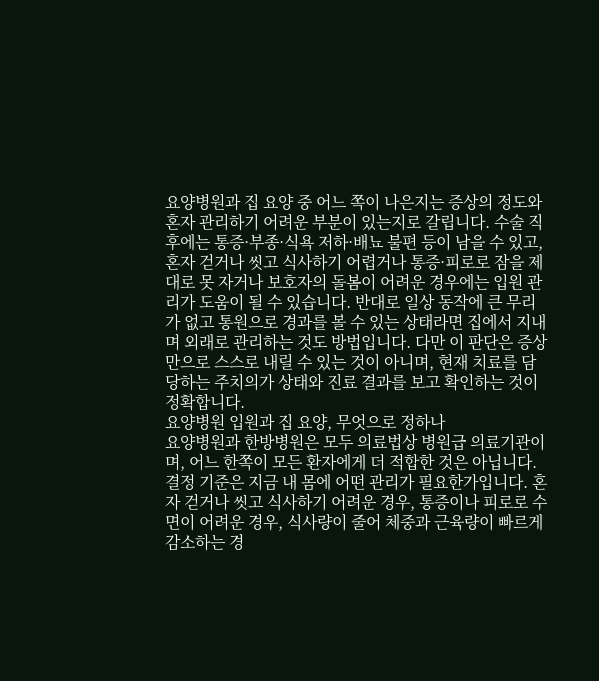요양병원과 집 요양 중 어느 쪽이 나은지는 증상의 정도와 혼자 관리하기 어려운 부분이 있는지로 갈립니다. 수술 직후에는 통증·부종·식욕 저하·배뇨 불편 등이 남을 수 있고, 혼자 걷거나 씻고 식사하기 어렵거나 통증·피로로 잠을 제대로 못 자거나 보호자의 돌봄이 어려운 경우에는 입원 관리가 도움이 될 수 있습니다. 반대로 일상 동작에 큰 무리가 없고 통원으로 경과를 볼 수 있는 상태라면 집에서 지내며 외래로 관리하는 것도 방법입니다. 다만 이 판단은 증상만으로 스스로 내릴 수 있는 것이 아니며, 현재 치료를 담당하는 주치의가 상태와 진료 결과를 보고 확인하는 것이 정확합니다.
요양병원 입원과 집 요양, 무엇으로 정하나
요양병원과 한방병원은 모두 의료법상 병원급 의료기관이며, 어느 한쪽이 모든 환자에게 더 적합한 것은 아닙니다. 결정 기준은 지금 내 몸에 어떤 관리가 필요한가입니다. 혼자 걷거나 씻고 식사하기 어려운 경우, 통증이나 피로로 수면이 어려운 경우, 식사량이 줄어 체중과 근육량이 빠르게 감소하는 경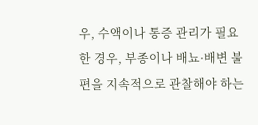우, 수액이나 통증 관리가 필요한 경우, 부종이나 배뇨·배변 불편을 지속적으로 관찰해야 하는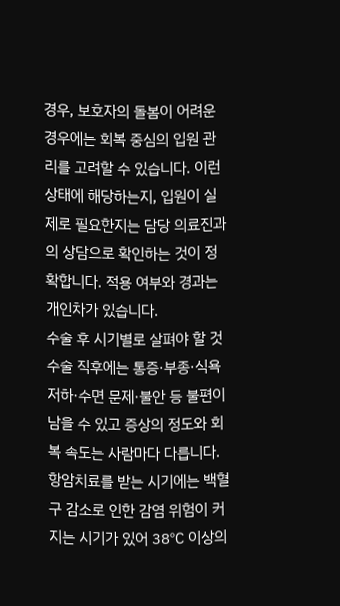경우, 보호자의 돌봄이 어려운 경우에는 회복 중심의 입원 관리를 고려할 수 있습니다. 이런 상태에 해당하는지, 입원이 실제로 필요한지는 담당 의료진과의 상담으로 확인하는 것이 정확합니다. 적용 여부와 경과는 개인차가 있습니다.
수술 후 시기별로 살펴야 할 것
수술 직후에는 통증·부종·식욕 저하·수면 문제·불안 등 불편이 남을 수 있고 증상의 정도와 회복 속도는 사람마다 다릅니다. 항암치료를 받는 시기에는 백혈구 감소로 인한 감염 위험이 커지는 시기가 있어 38℃ 이상의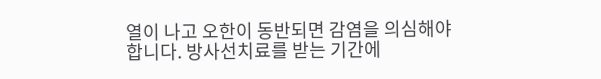열이 나고 오한이 동반되면 감염을 의심해야 합니다. 방사선치료를 받는 기간에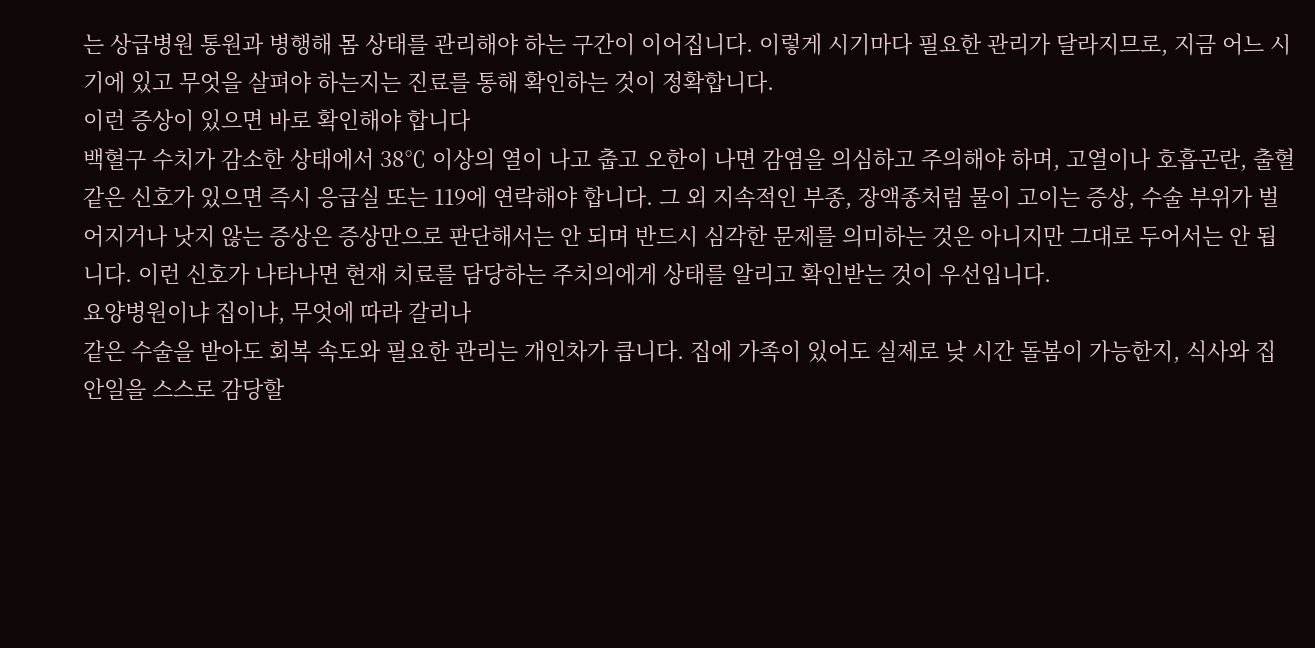는 상급병원 통원과 병행해 몸 상태를 관리해야 하는 구간이 이어집니다. 이렇게 시기마다 필요한 관리가 달라지므로, 지금 어느 시기에 있고 무엇을 살펴야 하는지는 진료를 통해 확인하는 것이 정확합니다.
이런 증상이 있으면 바로 확인해야 합니다
백혈구 수치가 감소한 상태에서 38℃ 이상의 열이 나고 춥고 오한이 나면 감염을 의심하고 주의해야 하며, 고열이나 호흡곤란, 출혈 같은 신호가 있으면 즉시 응급실 또는 119에 연락해야 합니다. 그 외 지속적인 부종, 장액종처럼 물이 고이는 증상, 수술 부위가 벌어지거나 낫지 않는 증상은 증상만으로 판단해서는 안 되며 반드시 심각한 문제를 의미하는 것은 아니지만 그대로 두어서는 안 됩니다. 이런 신호가 나타나면 현재 치료를 담당하는 주치의에게 상태를 알리고 확인받는 것이 우선입니다.
요양병원이냐 집이냐, 무엇에 따라 갈리나
같은 수술을 받아도 회복 속도와 필요한 관리는 개인차가 큽니다. 집에 가족이 있어도 실제로 낮 시간 돌봄이 가능한지, 식사와 집안일을 스스로 감당할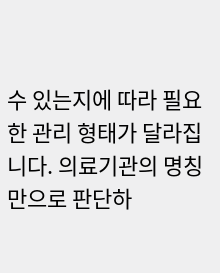수 있는지에 따라 필요한 관리 형태가 달라집니다. 의료기관의 명칭만으로 판단하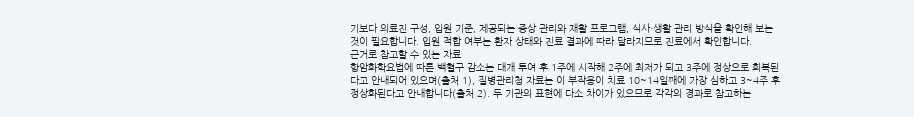기보다 의료진 구성, 입원 기준, 제공되는 증상 관리와 재활 프로그램, 식사·생활 관리 방식을 확인해 보는 것이 필요합니다. 입원 적합 여부는 환자 상태와 진료 결과에 따라 달라지므로 진료에서 확인합니다.
근거로 참고할 수 있는 자료
항암화학요법에 따른 백혈구 감소는 대개 투여 후 1주에 시작해 2주에 최저가 되고 3주에 정상으로 회복된다고 안내되어 있으며(출처 1), 질병관리청 자료는 이 부작용이 치료 10~14일째에 가장 심하고 3~4주 후 정상화된다고 안내합니다(출처 2). 두 기관의 표현에 다소 차이가 있으므로 각각의 경과로 참고하는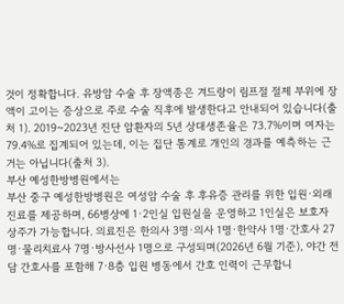것이 정확합니다. 유방암 수술 후 장액종은 겨드랑이 림프절 절제 부위에 장액이 고이는 증상으로 주로 수술 직후에 발생한다고 안내되어 있습니다(출처 1). 2019~2023년 진단 암환자의 5년 상대생존율은 73.7%이며 여자는 79.4%로 집계되어 있는데, 이는 집단 통계로 개인의 경과를 예측하는 근거는 아닙니다(출처 3).
부산 예성한방병원에서는
부산 중구 예성한방병원은 여성암 수술 후 후유증 관리를 위한 입원·외래 진료를 제공하며, 66병상에 1·2인실 입원실을 운영하고 1인실은 보호자 상주가 가능합니다. 의료진은 한의사 3명·의사 1명·한약사 1명·간호사 27명·물리치료사 7명·방사선사 1명으로 구성되며(2026년 6월 기준), 야간 전담 간호사를 포함해 7·8층 입원 병동에서 간호 인력이 근무합니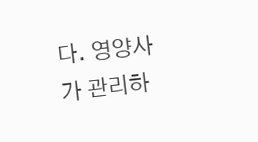다. 영양사가 관리하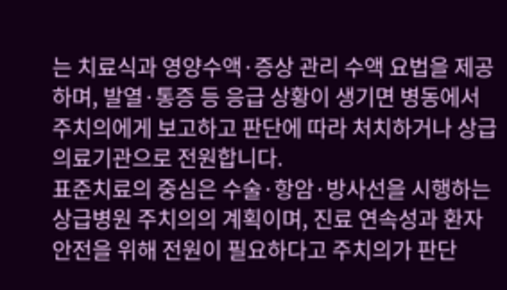는 치료식과 영양수액·증상 관리 수액 요법을 제공하며, 발열·통증 등 응급 상황이 생기면 병동에서 주치의에게 보고하고 판단에 따라 처치하거나 상급의료기관으로 전원합니다.
표준치료의 중심은 수술·항암·방사선을 시행하는 상급병원 주치의의 계획이며, 진료 연속성과 환자 안전을 위해 전원이 필요하다고 주치의가 판단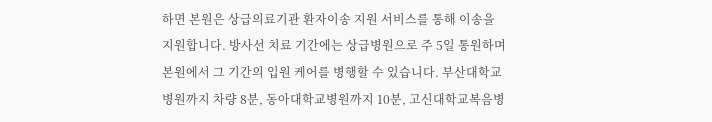하면 본원은 상급의료기관 환자이송 지원 서비스를 통해 이송을 지원합니다. 방사선 치료 기간에는 상급병원으로 주 5일 통원하며 본원에서 그 기간의 입원 케어를 병행할 수 있습니다. 부산대학교병원까지 차량 8분, 동아대학교병원까지 10분, 고신대학교복음병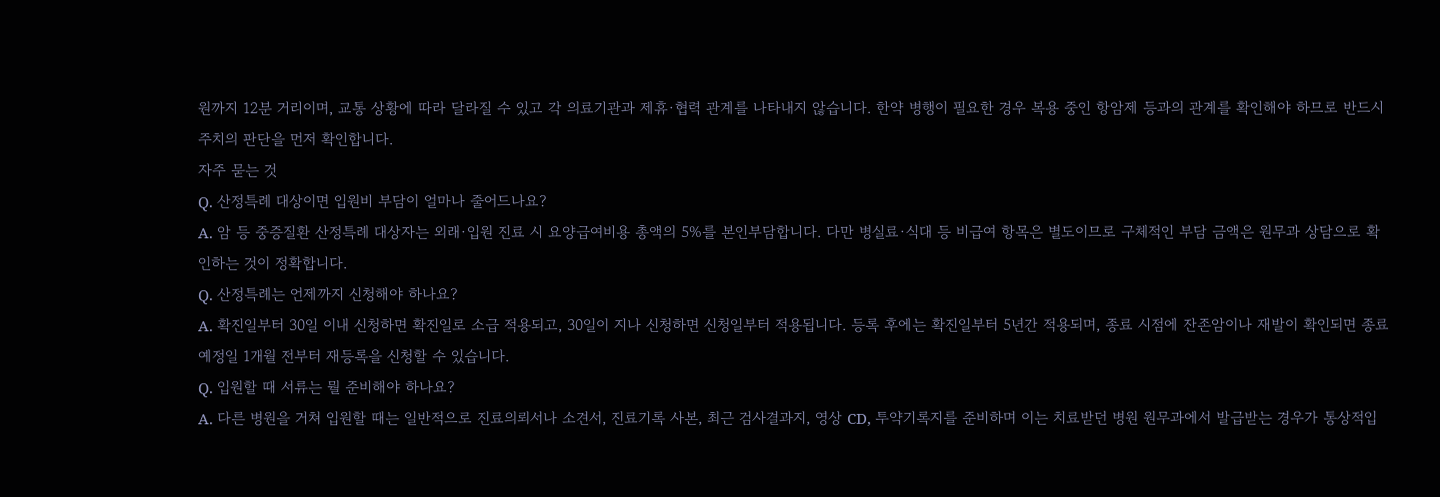원까지 12분 거리이며, 교통 상황에 따라 달라질 수 있고 각 의료기관과 제휴·협력 관계를 나타내지 않습니다. 한약 병행이 필요한 경우 복용 중인 항암제 등과의 관계를 확인해야 하므로 반드시 주치의 판단을 먼저 확인합니다.
자주 묻는 것
Q. 산정특례 대상이면 입원비 부담이 얼마나 줄어드나요?
A. 암 등 중증질환 산정특례 대상자는 외래·입원 진료 시 요양급여비용 총액의 5%를 본인부담합니다. 다만 병실료·식대 등 비급여 항목은 별도이므로 구체적인 부담 금액은 원무과 상담으로 확인하는 것이 정확합니다.
Q. 산정특례는 언제까지 신청해야 하나요?
A. 확진일부터 30일 이내 신청하면 확진일로 소급 적용되고, 30일이 지나 신청하면 신청일부터 적용됩니다. 등록 후에는 확진일부터 5년간 적용되며, 종료 시점에 잔존암이나 재발이 확인되면 종료예정일 1개월 전부터 재등록을 신청할 수 있습니다.
Q. 입원할 때 서류는 뭘 준비해야 하나요?
A. 다른 병원을 거쳐 입원할 때는 일반적으로 진료의뢰서나 소견서, 진료기록 사본, 최근 검사결과지, 영상 CD, 투약기록지를 준비하며 이는 치료받던 병원 원무과에서 발급받는 경우가 통상적입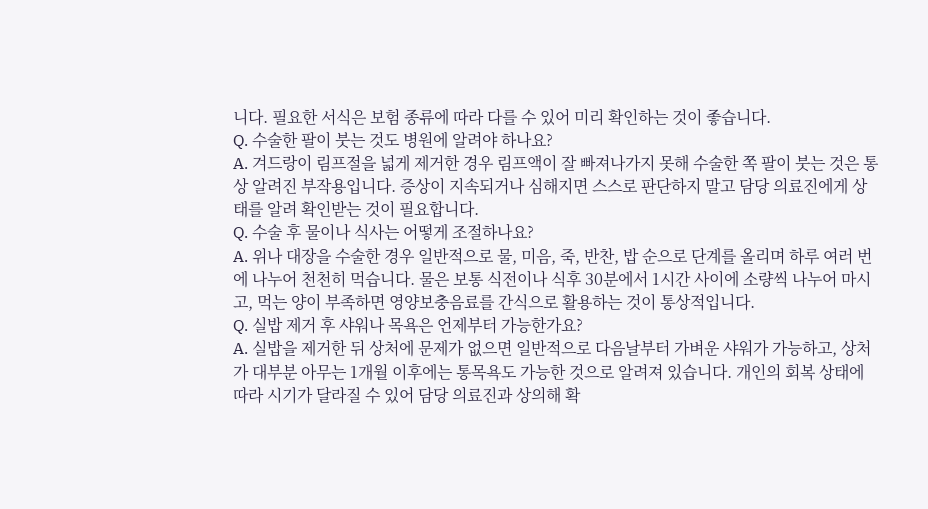니다. 필요한 서식은 보험 종류에 따라 다를 수 있어 미리 확인하는 것이 좋습니다.
Q. 수술한 팔이 붓는 것도 병원에 알려야 하나요?
A. 겨드랑이 림프절을 넓게 제거한 경우 림프액이 잘 빠져나가지 못해 수술한 쪽 팔이 붓는 것은 통상 알려진 부작용입니다. 증상이 지속되거나 심해지면 스스로 판단하지 말고 담당 의료진에게 상태를 알려 확인받는 것이 필요합니다.
Q. 수술 후 물이나 식사는 어떻게 조절하나요?
A. 위나 대장을 수술한 경우 일반적으로 물, 미음, 죽, 반찬, 밥 순으로 단계를 올리며 하루 여러 번에 나누어 천천히 먹습니다. 물은 보통 식전이나 식후 30분에서 1시간 사이에 소량씩 나누어 마시고, 먹는 양이 부족하면 영양보충음료를 간식으로 활용하는 것이 통상적입니다.
Q. 실밥 제거 후 샤워나 목욕은 언제부터 가능한가요?
A. 실밥을 제거한 뒤 상처에 문제가 없으면 일반적으로 다음날부터 가벼운 샤워가 가능하고, 상처가 대부분 아무는 1개월 이후에는 통목욕도 가능한 것으로 알려져 있습니다. 개인의 회복 상태에 따라 시기가 달라질 수 있어 담당 의료진과 상의해 확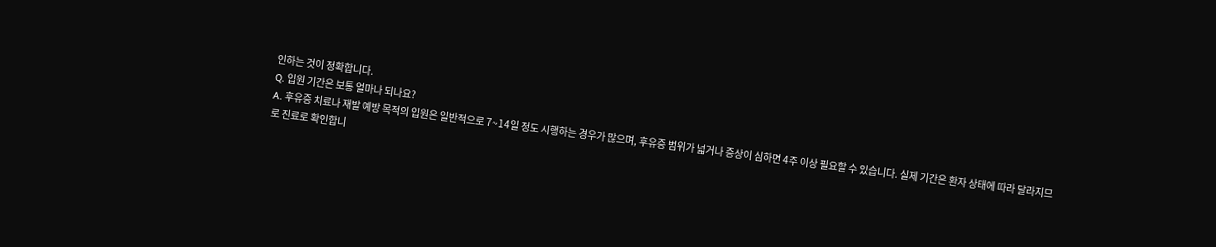인하는 것이 정확합니다.
Q. 입원 기간은 보통 얼마나 되나요?
A. 후유증 치료나 재발 예방 목적의 입원은 일반적으로 7~14일 정도 시행하는 경우가 많으며, 후유증 범위가 넓거나 증상이 심하면 4주 이상 필요할 수 있습니다. 실제 기간은 환자 상태에 따라 달라지므로 진료로 확인합니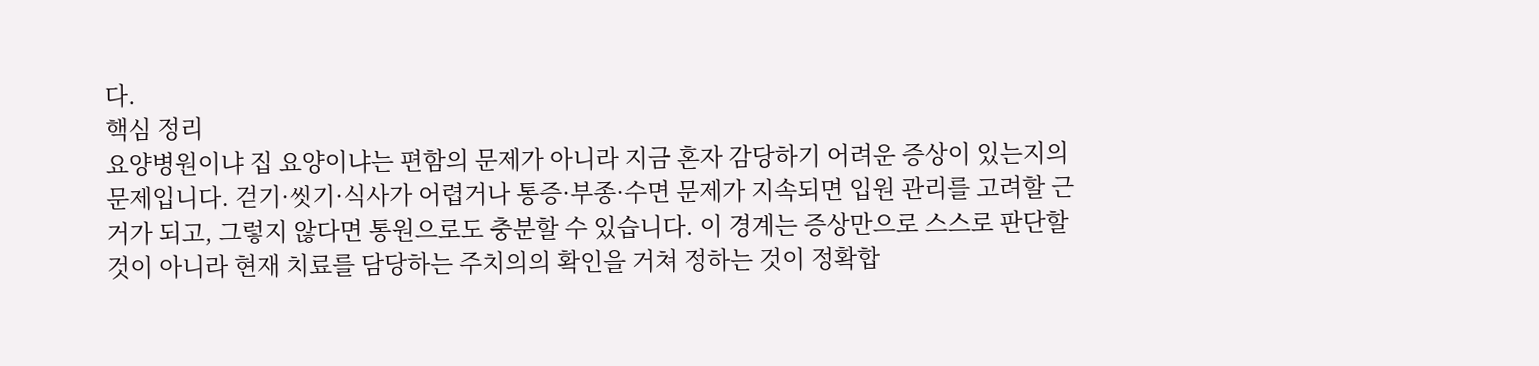다.
핵심 정리
요양병원이냐 집 요양이냐는 편함의 문제가 아니라 지금 혼자 감당하기 어려운 증상이 있는지의 문제입니다. 걷기·씻기·식사가 어렵거나 통증·부종·수면 문제가 지속되면 입원 관리를 고려할 근거가 되고, 그렇지 않다면 통원으로도 충분할 수 있습니다. 이 경계는 증상만으로 스스로 판단할 것이 아니라 현재 치료를 담당하는 주치의의 확인을 거쳐 정하는 것이 정확합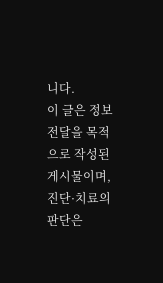니다.
이 글은 정보전달을 목적으로 작성된 게시물이며, 진단·치료의 판단은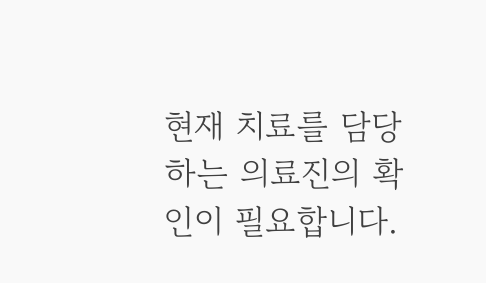현재 치료를 담당하는 의료진의 확인이 필요합니다.